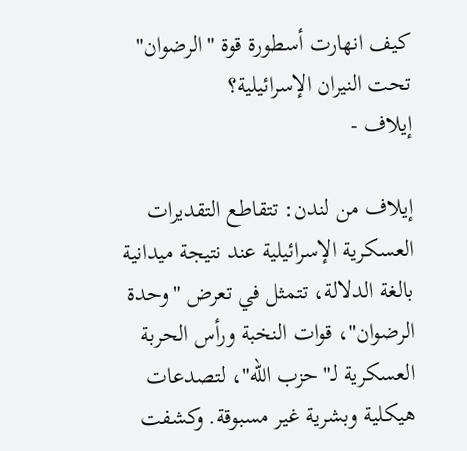كيف انهارت أسطورة قوة "الرضوان" تحت النيران الإسرائيلية؟
إيلاف -

إيلاف من لندن: تتقاطع التقديرات العسكرية الإسرائيلية عند نتيجة ميدانية بالغة الدلالة، تتمثل في تعرض "وحدة الرضوان"، قوات النخبة ورأس الحربة العسكرية لـ"حزب الله"، لتصدعات هيكلية وبشرية غير مسبوقة. وكشفت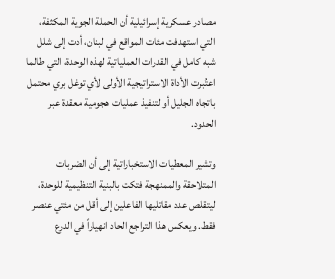مصادر عسكرية إسرائيلية أن الحملة الجوية المكثفة، التي استهدفت مئات المواقع في لبنان، أدت إلى شلل شبه كامل في القدرات العملياتية لهذه الوحدة، التي طالما اعتُبرت الأداة الاستراتيجية الأولى لأي توغل بري محتمل باتجاه الجليل أو لتنفيذ عمليات هجومية معقدة عبر الحدود.

وتشير المعطيات الاستخباراتية إلى أن الضربات المتلاحقة والممنهجة فتكت بالبنية التنظيمية للوحدة، ليتقلص عدد مقاتليها الفاعلين إلى أقل من مئتي عنصر فقط. ويعكس هذا التراجع الحاد انهياراً في الدرع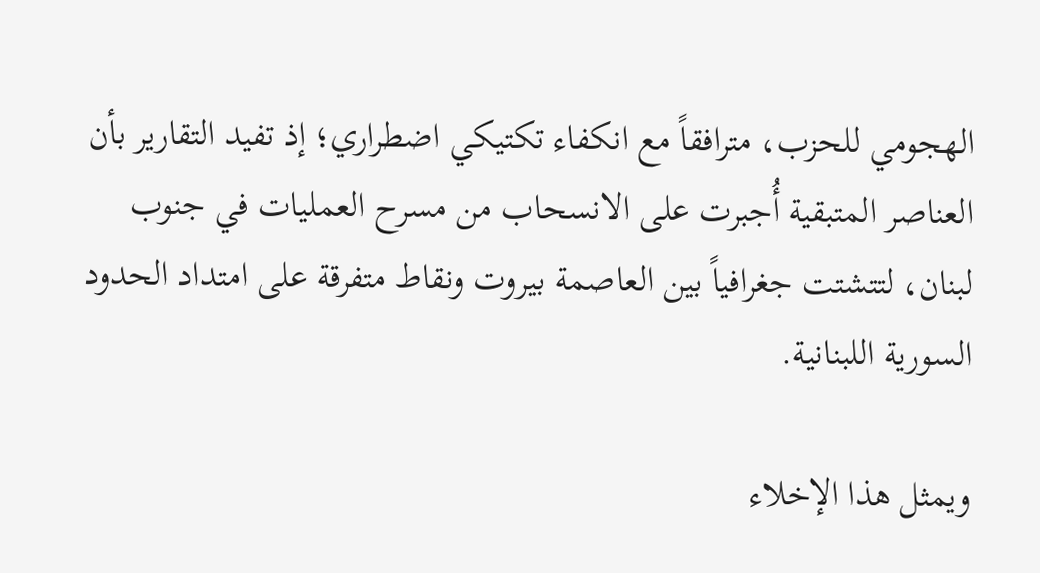الهجومي للحزب، مترافقاً مع انكفاء تكتيكي اضطراري؛ إذ تفيد التقارير بأن العناصر المتبقية أُجبرت على الانسحاب من مسرح العمليات في جنوب لبنان، لتتشتت جغرافياً بين العاصمة بيروت ونقاط متفرقة على امتداد الحدود السورية اللبنانية.

ويمثل هذا الإخلاء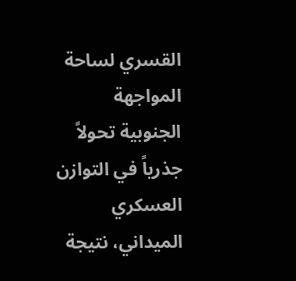القسري لساحة المواجهة الجنوبية تحولاً جذرياً في التوازن العسكري الميداني، نتيجة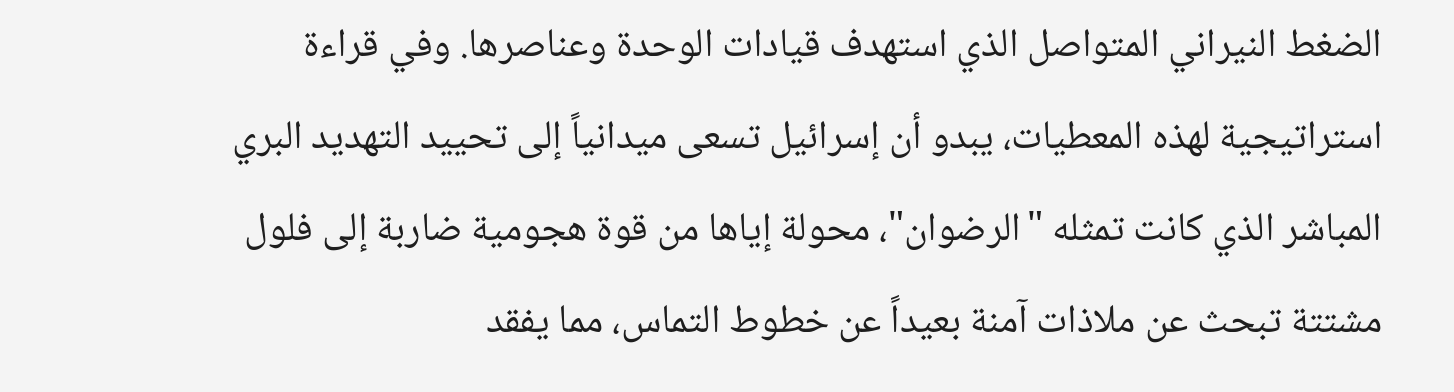الضغط النيراني المتواصل الذي استهدف قيادات الوحدة وعناصرها. وفي قراءة استراتيجية لهذه المعطيات، يبدو أن إسرائيل تسعى ميدانياً إلى تحييد التهديد البري المباشر الذي كانت تمثله "الرضوان"، محولة إياها من قوة هجومية ضاربة إلى فلول مشتتة تبحث عن ملاذات آمنة بعيداً عن خطوط التماس، مما يفقد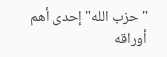"حزب الله" إحدى أهم أوراقه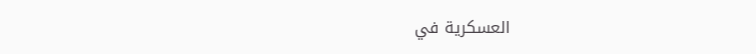العسكرية في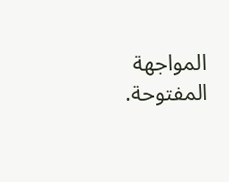المواجهة المفتوحة.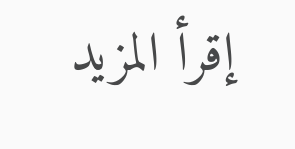إقرأ المزيد